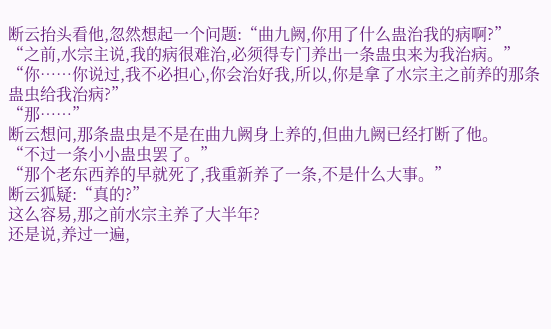断云抬头看他,忽然想起一个问题:“曲九阙,你用了什么蛊治我的病啊?”
“之前,水宗主说,我的病很难治,必须得专门养出一条蛊虫来为我治病。”
“你……你说过,我不必担心,你会治好我,所以,你是拿了水宗主之前养的那条蛊虫给我治病?”
“那……”
断云想问,那条蛊虫是不是在曲九阙身上养的,但曲九阙已经打断了他。
“不过一条小小蛊虫罢了。”
“那个老东西养的早就死了,我重新养了一条,不是什么大事。”
断云狐疑:“真的?”
这么容易,那之前水宗主养了大半年?
还是说,养过一遍,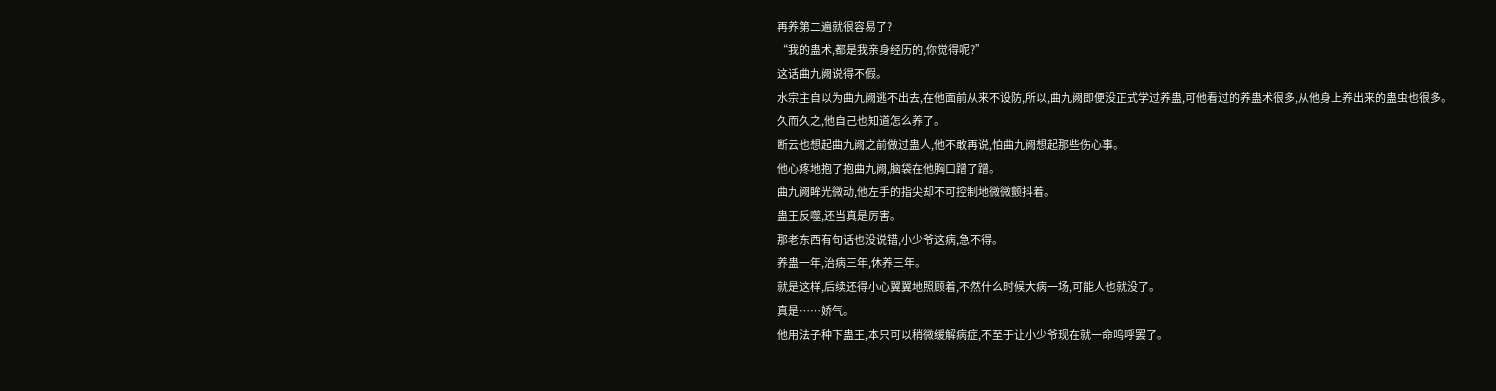再养第二遍就很容易了?
“我的蛊术,都是我亲身经历的,你觉得呢?”
这话曲九阙说得不假。
水宗主自以为曲九阙逃不出去,在他面前从来不设防,所以,曲九阙即便没正式学过养蛊,可他看过的养蛊术很多,从他身上养出来的蛊虫也很多。
久而久之,他自己也知道怎么养了。
断云也想起曲九阙之前做过蛊人,他不敢再说,怕曲九阙想起那些伤心事。
他心疼地抱了抱曲九阙,脑袋在他胸口蹭了蹭。
曲九阙眸光微动,他左手的指尖却不可控制地微微颤抖着。
蛊王反噬,还当真是厉害。
那老东西有句话也没说错,小少爷这病,急不得。
养蛊一年,治病三年,休养三年。
就是这样,后续还得小心翼翼地照顾着,不然什么时候大病一场,可能人也就没了。
真是……娇气。
他用法子种下蛊王,本只可以稍微缓解病症,不至于让小少爷现在就一命呜呼罢了。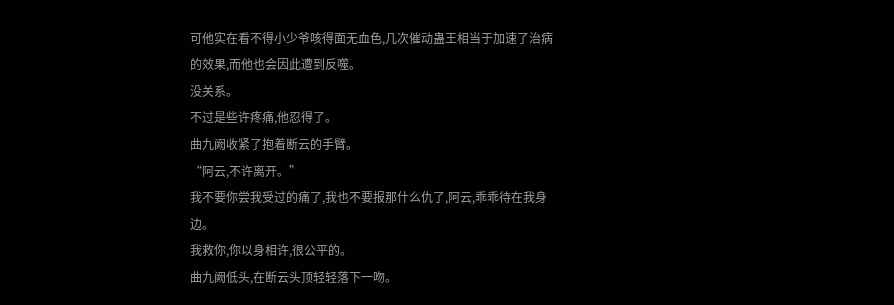可他实在看不得小少爷咳得面无血色,几次催动蛊王相当于加速了治病的效果,而他也会因此遭到反噬。
没关系。
不过是些许疼痛,他忍得了。
曲九阙收紧了抱着断云的手臂。
“阿云,不许离开。”
我不要你尝我受过的痛了,我也不要报那什么仇了,阿云,乖乖待在我身边。
我救你,你以身相许,很公平的。
曲九阙低头,在断云头顶轻轻落下一吻。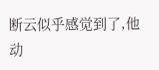断云似乎感觉到了,他动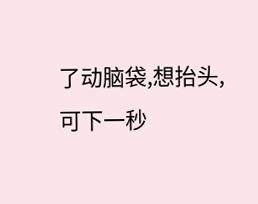了动脑袋,想抬头,可下一秒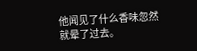他闻见了什么香味忽然就晕了过去。